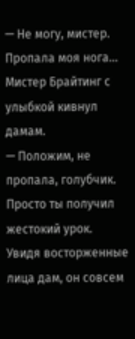— Не могу, мистер. Пропала моя нога…
Мистер Брайтинг с улыбкой кивнул дамам.
— Положим, не пропала, голубчик. Просто ты получил жестокий урок.
Увидя восторженные лица дам, он совсем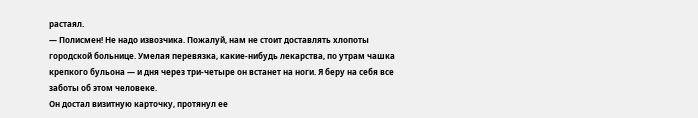растаял.
— Полисмен! Не надо извозчика. Пожалуй, нам не стоит доставлять хлопоты городской больнице. Умелая перевязка, какие-нибудь лекарства, по утрам чашка крепкого бульона — и дня через три-четыре он встанет на ноги. Я беру на себя все заботы об этом человеке.
Он достал визитную карточку, протянул ее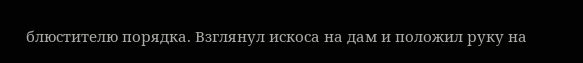блюстителю порядка. Взглянул искоса на дам и положил руку на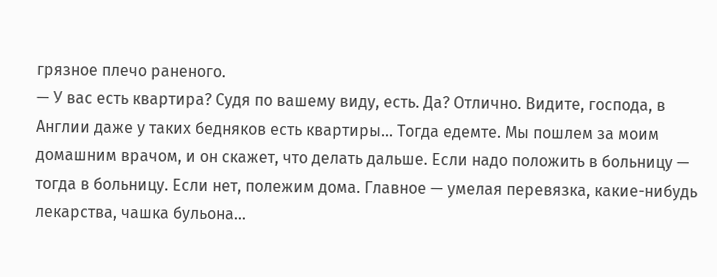грязное плечо раненого.
— У вас есть квартира? Судя по вашему виду, есть. Да? Отлично. Видите, господа, в Англии даже у таких бедняков есть квартиры… Тогда едемте. Мы пошлем за моим домашним врачом, и он скажет, что делать дальше. Если надо положить в больницу — тогда в больницу. Если нет, полежим дома. Главное — умелая перевязка, какие-нибудь лекарства, чашка бульона…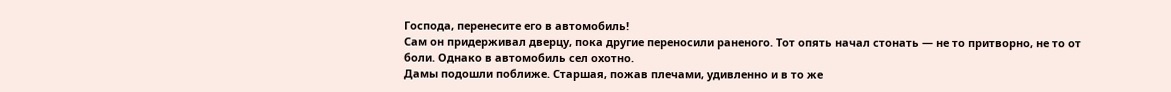Господа, перенесите его в автомобиль!
Сам он придерживал дверцу, пока другие переносили раненого. Тот опять начал стонать — не то притворно, не то от боли. Однако в автомобиль сел охотно.
Дамы подошли поближе. Старшая, пожав плечами, удивленно и в то же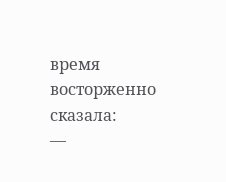время восторженно сказала:
—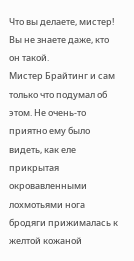Что вы делаете, мистер! Вы не знаете даже, кто он такой.
Мистер Брайтинг и сам только что подумал об этом. Не очень-то приятно ему было видеть, как еле прикрытая окровавленными лохмотьями нога бродяги прижималась к желтой кожаной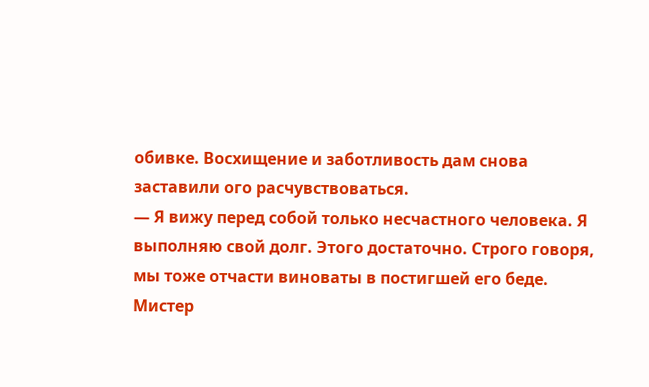обивке. Восхищение и заботливость дам снова заставили ого расчувствоваться.
— Я вижу перед собой только несчастного человека. Я выполняю свой долг. Этого достаточно. Строго говоря, мы тоже отчасти виноваты в постигшей его беде.
Мистер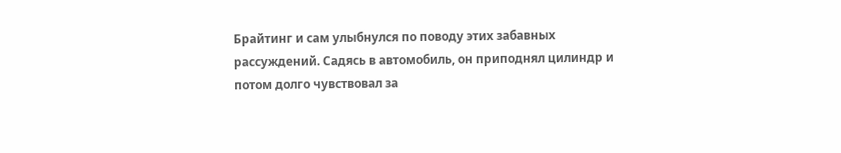Брайтинг и сам улыбнулся по поводу этих забавных рассуждений. Садясь в автомобиль, он приподнял цилиндр и потом долго чувствовал за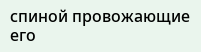спиной провожающие его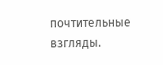почтительные взгляды.